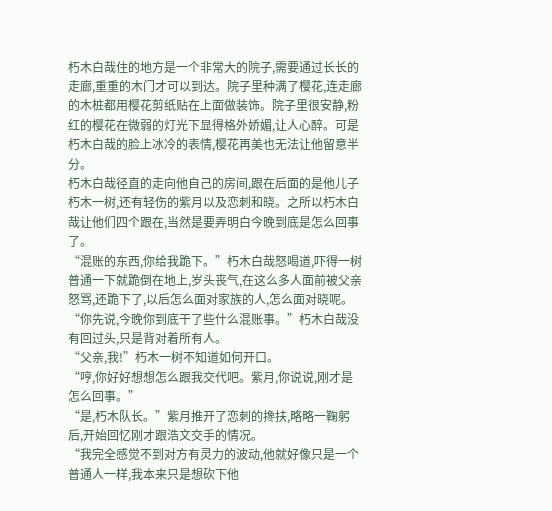朽木白哉住的地方是一个非常大的院子,需要通过长长的走廊,重重的木门才可以到达。院子里种满了樱花,连走廊的木桩都用樱花剪纸贴在上面做装饰。院子里很安静,粉红的樱花在微弱的灯光下显得格外娇媚,让人心醉。可是朽木白哉的脸上冰冷的表情,樱花再美也无法让他留意半分。
朽木白哉径直的走向他自己的房间,跟在后面的是他儿子朽木一树,还有轻伤的紫月以及恋刺和晓。之所以朽木白哉让他们四个跟在,当然是要弄明白今晚到底是怎么回事了。
“混账的东西,你给我跪下。”朽木白哉怒喝道,吓得一树普通一下就跪倒在地上,岁头丧气,在这么多人面前被父亲怒骂,还跪下了,以后怎么面对家族的人,怎么面对晓呢。
“你先说,今晚你到底干了些什么混账事。”朽木白哉没有回过头,只是背对着所有人。
“父亲,我!”朽木一树不知道如何开口。
“哼,你好好想想怎么跟我交代吧。紫月,你说说,刚才是怎么回事。”
“是,朽木队长。”紫月推开了恋刺的搀扶,略略一鞠躬后,开始回忆刚才跟浩文交手的情况。
“我完全感觉不到对方有灵力的波动,他就好像只是一个普通人一样,我本来只是想砍下他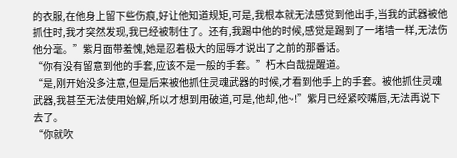的衣服,在他身上留下些伤痕,好让他知道规矩,可是,我根本就无法感觉到他出手,当我的武器被他抓住时,我才突然发现,我已经被制住了。还有,我踢中他的时候,感觉是踢到了一堵墙一样,无法伤他分毫。”紫月面带羞愧,她是忍着极大的屈辱才说出了之前的那番话。
“你有没有留意到他的手套,应该不是一般的手套。”朽木白哉提醒道。
“是,刚开始没多注意,但是后来被他抓住灵魂武器的时候,才看到他手上的手套。被他抓住灵魂武器,我甚至无法使用始解,所以才想到用破道,可是,他却,他~!”紫月已经紧咬嘴唇,无法再说下去了。
“你就吹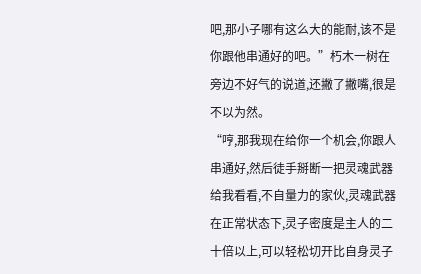吧,那小子哪有这么大的能耐,该不是你跟他串通好的吧。”朽木一树在旁边不好气的说道,还撇了撇嘴,很是不以为然。
“哼,那我现在给你一个机会,你跟人串通好,然后徒手掰断一把灵魂武器给我看看,不自量力的家伙,灵魂武器在正常状态下,灵子密度是主人的二十倍以上,可以轻松切开比自身灵子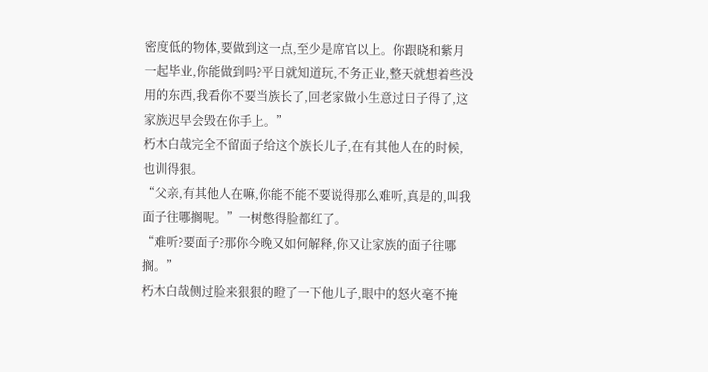密度低的物体,要做到这一点,至少是席官以上。你跟晓和紫月一起毕业,你能做到吗?平日就知道玩,不务正业,整天就想着些没用的东西,我看你不要当族长了,回老家做小生意过日子得了,这家族迟早会毁在你手上。”
朽木白哉完全不留面子给这个族长儿子,在有其他人在的时候,也训得狠。
“父亲,有其他人在嘛,你能不能不要说得那么难听,真是的,叫我面子往哪搁呢。”一树憋得脸都红了。
“难听?要面子?那你今晚又如何解释,你又让家族的面子往哪搁。”
朽木白哉侧过脸来狠狠的瞪了一下他儿子,眼中的怒火毫不掩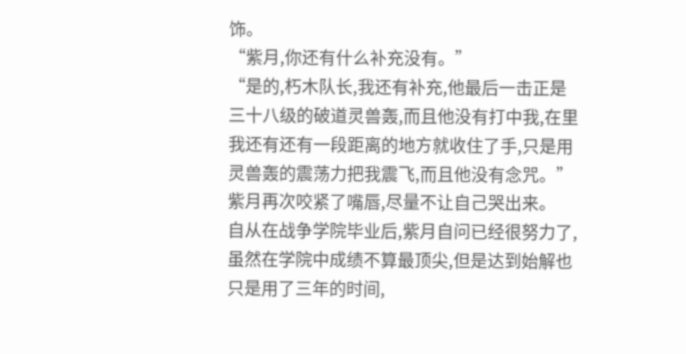饰。
“紫月,你还有什么补充没有。”
“是的,朽木队长,我还有补充,他最后一击正是三十八级的破道灵兽轰,而且他没有打中我,在里我还有还有一段距离的地方就收住了手,只是用灵兽轰的震荡力把我震飞,而且他没有念咒。”紫月再次咬紧了嘴唇,尽量不让自己哭出来。
自从在战争学院毕业后,紫月自问已经很努力了,虽然在学院中成绩不算最顶尖,但是达到始解也只是用了三年的时间,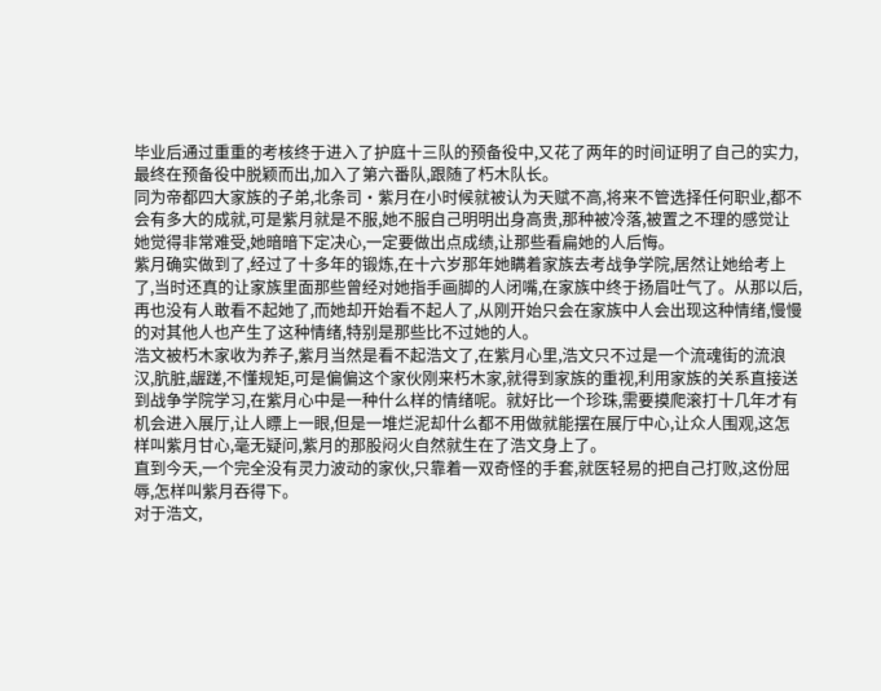毕业后通过重重的考核终于进入了护庭十三队的预备役中,又花了两年的时间证明了自己的实力,最终在预备役中脱颖而出,加入了第六番队,跟随了朽木队长。
同为帝都四大家族的子弟,北条司•紫月在小时候就被认为天赋不高,将来不管选择任何职业,都不会有多大的成就,可是紫月就是不服,她不服自己明明出身高贵,那种被冷落,被置之不理的感觉让她觉得非常难受,她暗暗下定决心,一定要做出点成绩,让那些看扁她的人后悔。
紫月确实做到了,经过了十多年的锻炼,在十六岁那年她瞒着家族去考战争学院,居然让她给考上了,当时还真的让家族里面那些曾经对她指手画脚的人闭嘴,在家族中终于扬眉吐气了。从那以后,再也没有人敢看不起她了,而她却开始看不起人了,从刚开始只会在家族中人会出现这种情绪,慢慢的对其他人也产生了这种情绪,特别是那些比不过她的人。
浩文被朽木家收为养子,紫月当然是看不起浩文了,在紫月心里,浩文只不过是一个流魂街的流浪汉,肮脏,龌蹉,不懂规矩,可是偏偏这个家伙刚来朽木家,就得到家族的重视,利用家族的关系直接送到战争学院学习,在紫月心中是一种什么样的情绪呢。就好比一个珍珠,需要摸爬滚打十几年才有机会进入展厅,让人瞟上一眼,但是一堆烂泥却什么都不用做就能摆在展厅中心,让众人围观,这怎样叫紫月甘心,毫无疑问,紫月的那股闷火自然就生在了浩文身上了。
直到今天,一个完全没有灵力波动的家伙,只靠着一双奇怪的手套,就医轻易的把自己打败,这份屈辱,怎样叫紫月吞得下。
对于浩文,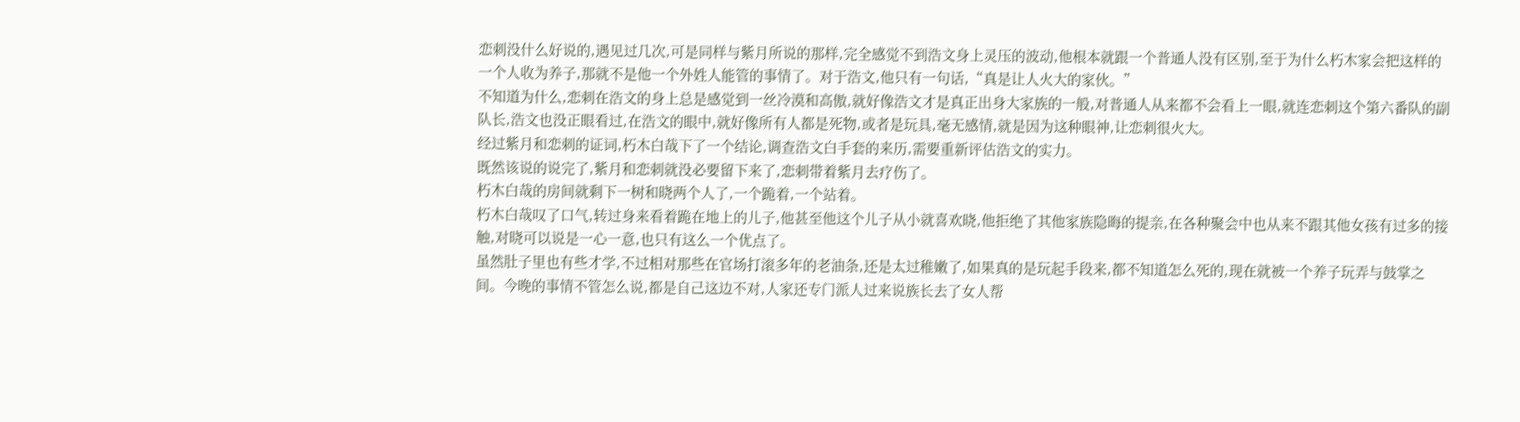恋刺没什么好说的,遇见过几次,可是同样与紫月所说的那样,完全感觉不到浩文身上灵压的波动,他根本就跟一个普通人没有区别,至于为什么朽木家会把这样的一个人收为养子,那就不是他一个外姓人能管的事情了。对于浩文,他只有一句话,“真是让人火大的家伙。”
不知道为什么,恋刺在浩文的身上总是感觉到一丝冷漠和高傲,就好像浩文才是真正出身大家族的一般,对普通人从来都不会看上一眼,就连恋刺这个第六番队的副队长,浩文也没正眼看过,在浩文的眼中,就好像所有人都是死物,或者是玩具,毫无感情,就是因为这种眼神,让恋刺很火大。
经过紫月和恋刺的证词,朽木白哉下了一个结论,调查浩文白手套的来历,需要重新评估浩文的实力。
既然该说的说完了,紫月和恋刺就没必要留下来了,恋刺带着紫月去疗伤了。
朽木白哉的房间就剩下一树和晓两个人了,一个跪着,一个站着。
朽木白哉叹了口气,转过身来看着跪在地上的儿子,他甚至他这个儿子从小就喜欢晓,他拒绝了其他家族隐晦的提亲,在各种聚会中也从来不跟其他女孩有过多的接触,对晓可以说是一心一意,也只有这么一个优点了。
虽然肚子里也有些才学,不过相对那些在官场打滚多年的老油条,还是太过稚嫩了,如果真的是玩起手段来,都不知道怎么死的,现在就被一个养子玩弄与鼓掌之间。今晚的事情不管怎么说,都是自己这边不对,人家还专门派人过来说族长去了女人帮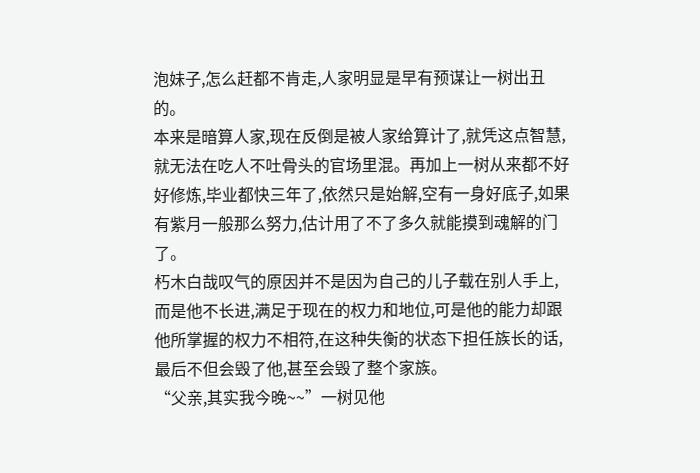泡妹子,怎么赶都不肯走,人家明显是早有预谋让一树出丑的。
本来是暗算人家,现在反倒是被人家给算计了,就凭这点智慧,就无法在吃人不吐骨头的官场里混。再加上一树从来都不好好修炼,毕业都快三年了,依然只是始解,空有一身好底子,如果有紫月一般那么努力,估计用了不了多久就能摸到魂解的门了。
朽木白哉叹气的原因并不是因为自己的儿子载在别人手上,而是他不长进,满足于现在的权力和地位,可是他的能力却跟他所掌握的权力不相符,在这种失衡的状态下担任族长的话,最后不但会毁了他,甚至会毁了整个家族。
“父亲,其实我今晚~~”一树见他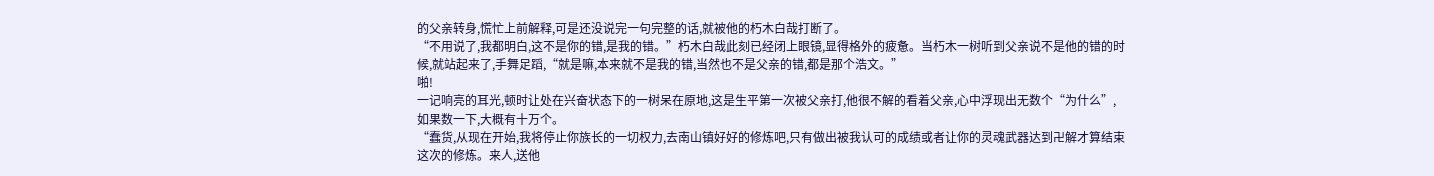的父亲转身,慌忙上前解释,可是还没说完一句完整的话,就被他的朽木白哉打断了。
“不用说了,我都明白,这不是你的错,是我的错。”朽木白哉此刻已经闭上眼镜,显得格外的疲惫。当朽木一树听到父亲说不是他的错的时候,就站起来了,手舞足蹈,“就是嘛,本来就不是我的错,当然也不是父亲的错,都是那个浩文。”
啪!
一记响亮的耳光,顿时让处在兴奋状态下的一树呆在原地,这是生平第一次被父亲打,他很不解的看着父亲,心中浮现出无数个“为什么”,如果数一下,大概有十万个。
“蠢货,从现在开始,我将停止你族长的一切权力,去南山镇好好的修炼吧,只有做出被我认可的成绩或者让你的灵魂武器达到卍解才算结束这次的修炼。来人,送他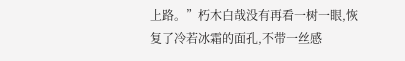上路。”朽木白哉没有再看一树一眼,恢复了冷若冰霜的面孔,不带一丝感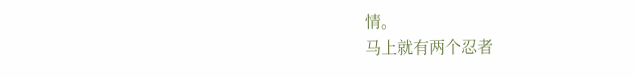情。
马上就有两个忍者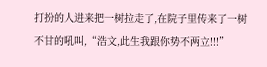打扮的人进来把一树拉走了,在院子里传来了一树不甘的吼叫,“浩文,此生我跟你势不两立!!!”